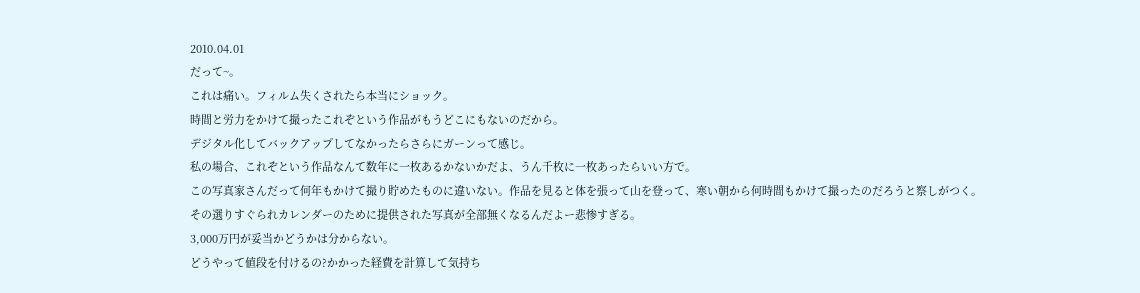2010.04.01
だって~。
これは痛い。フィルム失くされたら本当にショック。
時間と労力をかけて撮ったこれぞという作品がもうどこにもないのだから。
デジタル化してバックアップしてなかったらさらにガーンって感じ。
私の場合、これぞという作品なんて数年に一枚あるかないかだよ、うん千枚に一枚あったらいい方で。
この写真家さんだって何年もかけて撮り貯めたものに違いない。作品を見ると体を張って山を登って、寒い朝から何時間もかけて撮ったのだろうと察しがつく。
その選りすぐられカレンダーのために提供された写真が全部無くなるんだよー悲惨すぎる。
3,000万円が妥当かどうかは分からない。
どうやって値段を付けるの?かかった経費を計算して気持ち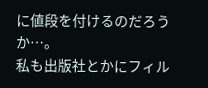に値段を付けるのだろうか…。
私も出版社とかにフィル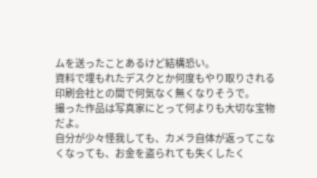ムを送ったことあるけど結構恐い。
資料で埋もれたデスクとか何度もやり取りされる印刷会社との間で何気なく無くなりそうで。
撮った作品は写真家にとって何よりも大切な宝物だよ。
自分が少々怪我しても、カメラ自体が返ってこなくなっても、お金を盗られても失くしたく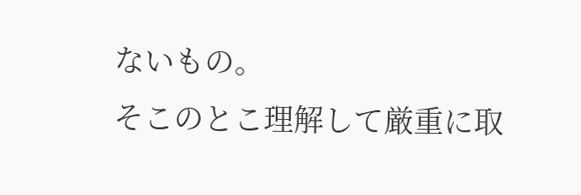ないもの。
そこのとこ理解して厳重に取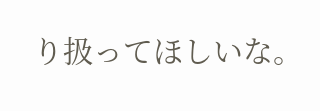り扱ってほしいな。